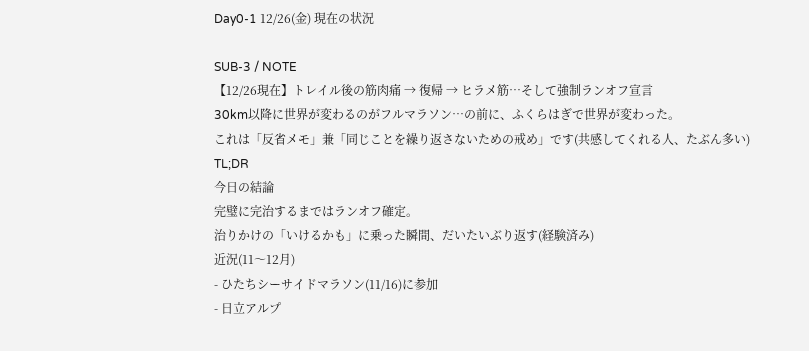Day0-1 12/26(金) 現在の状況

SUB-3 / NOTE
【12/26現在】トレイル後の筋肉痛 → 復帰 → ヒラメ筋…そして強制ランオフ宣言
30km以降に世界が変わるのがフルマラソン…の前に、ふくらはぎで世界が変わった。
これは「反省メモ」兼「同じことを繰り返さないための戒め」です(共感してくれる人、たぶん多い)
TL;DR
今日の結論
完璧に完治するまではランオフ確定。
治りかけの「いけるかも」に乗った瞬間、だいたいぶり返す(経験済み)
近況(11〜12月)
- ひたちシーサイドマラソン(11/16)に参加
- 日立アルプ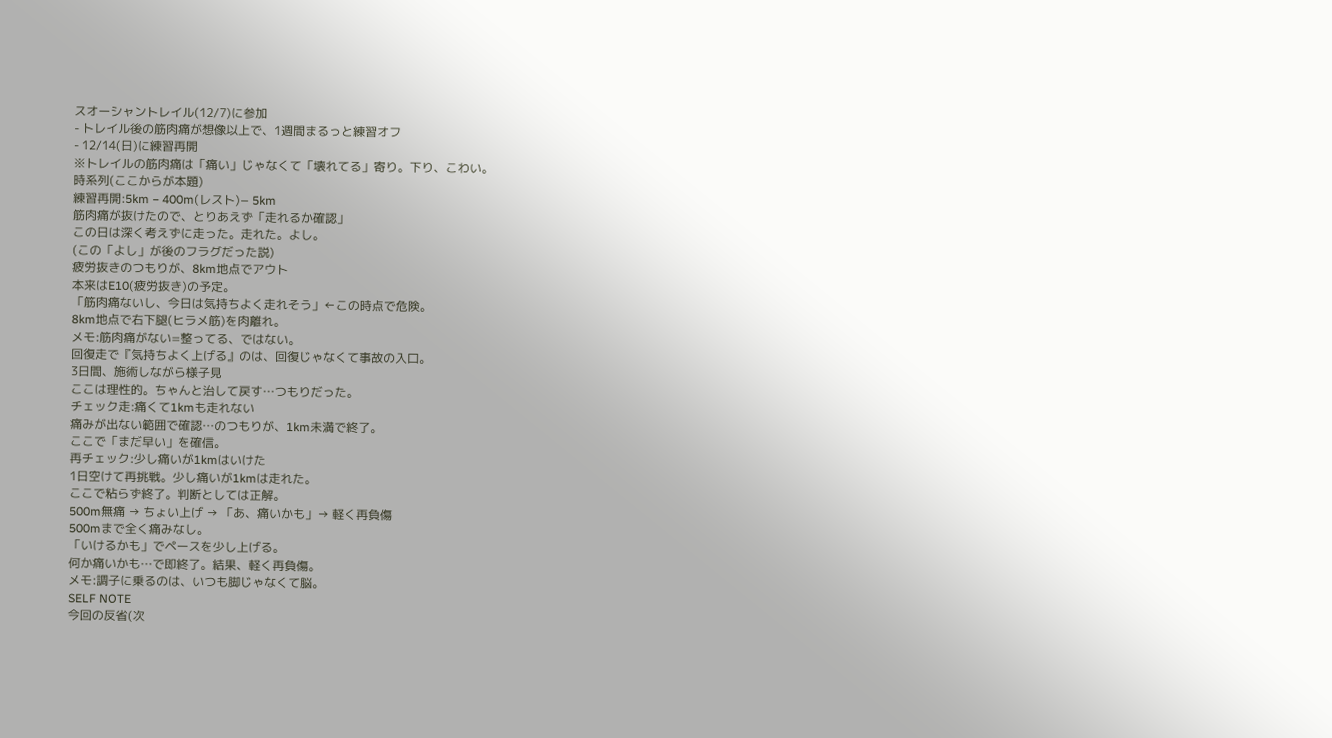スオーシャントレイル(12/7)に参加
- トレイル後の筋肉痛が想像以上で、1週間まるっと練習オフ
- 12/14(日)に練習再開
※トレイルの筋肉痛は「痛い」じゃなくて「壊れてる」寄り。下り、こわい。
時系列(ここからが本題)
練習再開:5km − 400m(レスト)− 5km
筋肉痛が抜けたので、とりあえず「走れるか確認」
この日は深く考えずに走った。走れた。よし。
(この「よし」が後のフラグだった説)
疲労抜きのつもりが、8km地点でアウト
本来はE10(疲労抜き)の予定。
「筋肉痛ないし、今日は気持ちよく走れそう」←この時点で危険。
8km地点で右下腿(ヒラメ筋)を肉離れ。
メモ:筋肉痛がない=整ってる、ではない。
回復走で『気持ちよく上げる』のは、回復じゃなくて事故の入口。
3日間、施術しながら様子見
ここは理性的。ちゃんと治して戻す…つもりだった。
チェック走:痛くて1kmも走れない
痛みが出ない範囲で確認…のつもりが、1km未満で終了。
ここで「まだ早い」を確信。
再チェック:少し痛いが1kmはいけた
1日空けて再挑戦。少し痛いが1kmは走れた。
ここで粘らず終了。判断としては正解。
500m無痛 → ちょい上げ → 「あ、痛いかも」→ 軽く再負傷
500mまで全く痛みなし。
「いけるかも」でペースを少し上げる。
何か痛いかも…で即終了。結果、軽く再負傷。
メモ:調子に乗るのは、いつも脚じゃなくて脳。
SELF NOTE
今回の反省(次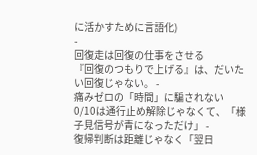に活かすために言語化)
-
回復走は回復の仕事をさせる
『回復のつもりで上げる』は、だいたい回復じゃない。 -
痛みゼロの「時間」に騙されない
0/10は通行止め解除じゃなくて、「様子見信号が青になっただけ」 -
復帰判断は距離じゃなく「翌日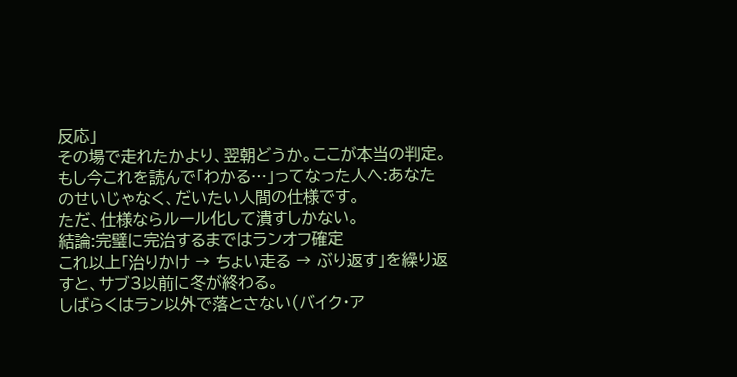反応」
その場で走れたかより、翌朝どうか。ここが本当の判定。
もし今これを読んで「わかる…」ってなった人へ:あなたのせいじゃなく、だいたい人間の仕様です。
ただ、仕様ならルール化して潰すしかない。
結論:完璧に完治するまではランオフ確定
これ以上「治りかけ → ちょい走る → ぶり返す」を繰り返すと、サブ3以前に冬が終わる。
しばらくはラン以外で落とさない(バイク・ア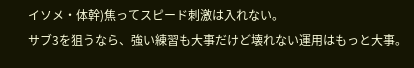イソメ・体幹)焦ってスピード刺激は入れない。
サブ3を狙うなら、強い練習も大事だけど壊れない運用はもっと大事。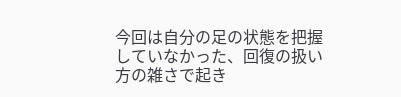今回は自分の足の状態を把握していなかった、回復の扱い方の雑さで起き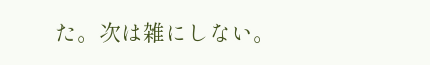た。次は雑にしない。